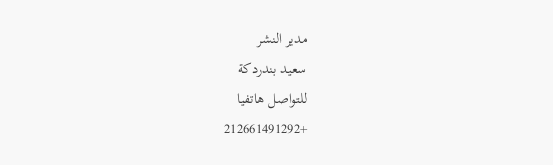مدير النشر
سعيد بندردكة
للتواصل هاتفيا
+212661491292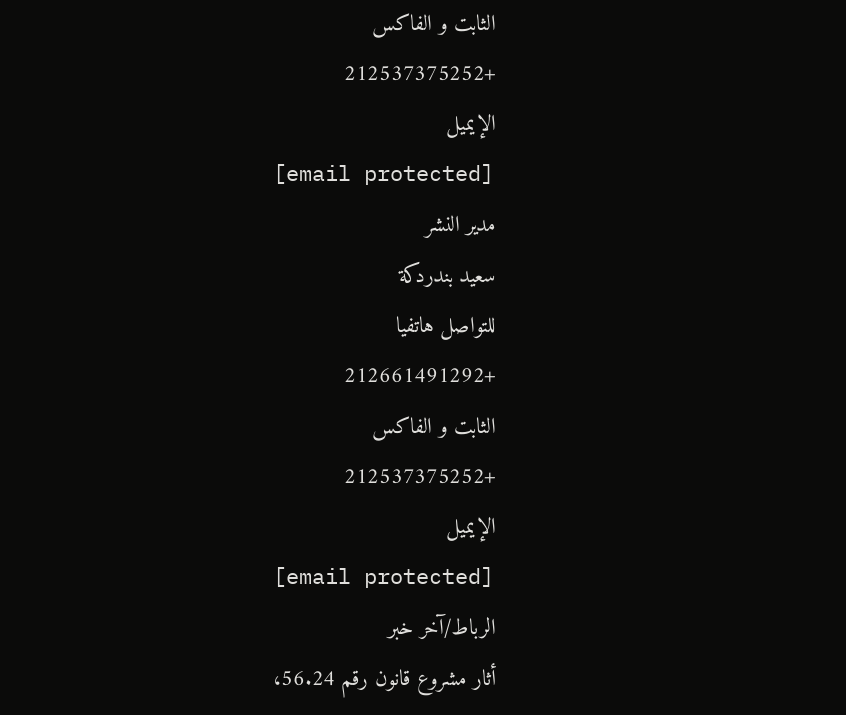الثابت و الفاكس
+212537375252
الإيميل
[email protected]
مدير النشر
سعيد بندردكة
للتواصل هاتفيا
+212661491292
الثابت و الفاكس
+212537375252
الإيميل
[email protected]
الرباط/آخر خبر
أثار مشروع قانون رقم 56.24،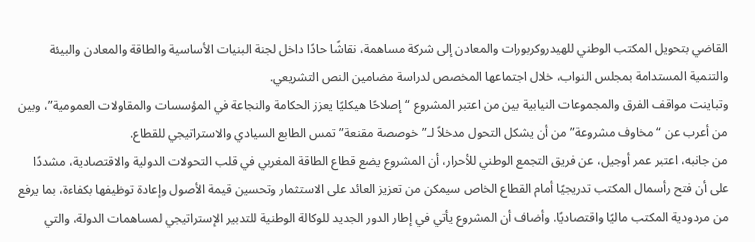القاضي بتحويل المكتب الوطني للهيدروكربورات والمعادن إلى شركة مساهمة، نقاشًا حادًا داخل لجنة البنيات الأساسية والطاقة والمعادن والبيئة والتنمية المستدامة بمجلس النواب، خلال اجتماعها المخصص لدراسة مضامين النص التشريعي.
وتباينت مواقف الفرق والمجموعات النيابية بين من اعتبر المشروع “إصلاحًا هيكليًا يعزز الحكامة والنجاعة في المؤسسات والمقاولات العمومية”، وبين من أعرب عن “مخاوف مشروعة” من أن يشكل التحول مدخلاً لـ”خوصصة مقنعة” تمس الطابع السيادي والاستراتيجي للقطاع.
من جانبه، اعتبر عمر أوجيل، عن فريق التجمع الوطني للأحرار، أن المشروع يضع قطاع الطاقة المغربي في قلب التحولات الدولية والاقتصادية، مشددًا على أن فتح رأسمال المكتب تدريجيًا أمام القطاع الخاص سيمكن من تعزيز العائد على الاستثمار وتحسين قيمة الأصول وإعادة توظيفها بكفاءة، بما يرفع من مردودية المكتب ماليًا واقتصاديًا. وأضاف أن المشروع يأتي في إطار الدور الجديد للوكالة الوطنية للتدبير الإستراتيجي لمساهمات الدولة، والتي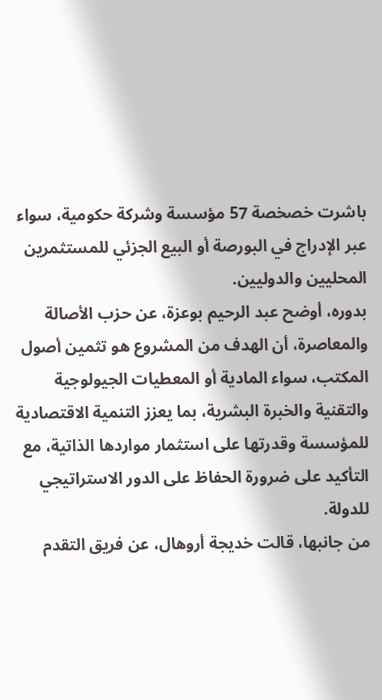باشرت خصخصة 57 مؤسسة وشركة حكومية، سواء عبر الإدراج في البورصة أو البيع الجزئي للمستثمرين المحليين والدوليين.
بدوره، أوضح عبد الرحيم بوعزة، عن حزب الأصالة والمعاصرة، أن الهدف من المشروع هو تثمين أصول المكتب، سواء المادية أو المعطيات الجيولوجية والتقنية والخبرة البشرية، بما يعزز التنمية الاقتصادية للمؤسسة وقدرتها على استثمار مواردها الذاتية، مع التأكيد على ضرورة الحفاظ على الدور الاستراتيجي للدولة.
من جانبها، قالت خديجة أروهال، عن فريق التقدم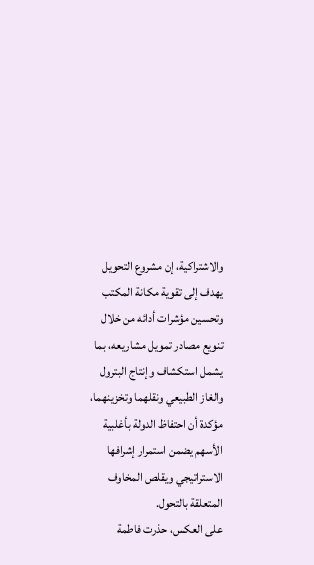والاشتراكية، إن مشروع التحويل يهدف إلى تقوية مكانة المكتب وتحسين مؤشرات أدائه من خلال تنويع مصادر تمويل مشاريعه، بما يشمل استكشاف وإنتاج البترول والغاز الطبيعي ونقلهما وتخزينهما، مؤكدة أن احتفاظ الدولة بأغلبية الأسهم يضمن استمرار إشرافها الاستراتيجي ويقلص المخاوف المتعلقة بالتحول.
على العكس، حذرت فاطمة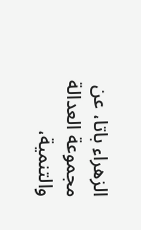الزهراء باتا، عن مجموعة العدالة والتنمية،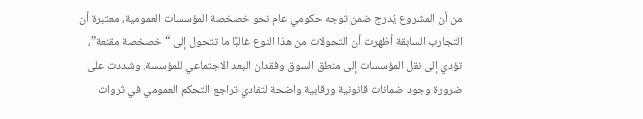من أن المشروع يُدرج ضمن توجه حكومي عام نحو خصخصة المؤسسات العمومية، معتبرة أن التجارب السابقة أظهرت أن التحولات من هذا النوع غالبًا ما تتحول إلى “خصخصة مقنعة”، تؤدي إلى نقل المؤسسات إلى منطق السوق وفقدان البعد الاجتماعي للمؤسسة. وشددت على ضرورة وجود ضمانات قانونية ورقابية واضحة لتفادي تراجع التحكم العمومي في ثروات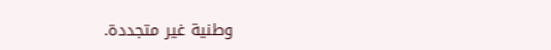وطنية غير متجددة.